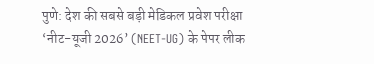पुणे: देश की सबसे बड़ी मेडिकल प्रवेश परीक्षा ‘नीट-यूजी 2026’ (NEET-UG) के पेपर लीक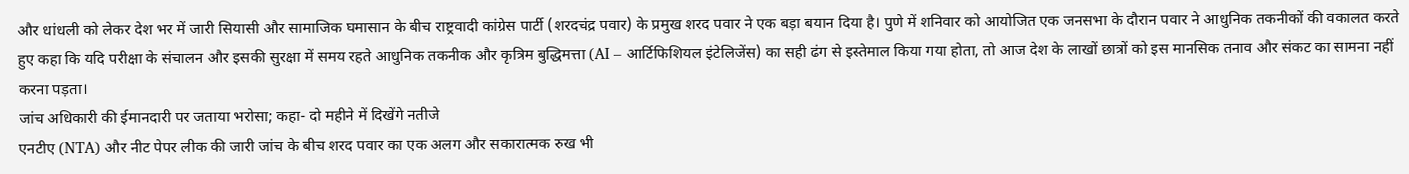और धांधली को लेकर देश भर में जारी सियासी और सामाजिक घमासान के बीच राष्ट्रवादी कांग्रेस पार्टी (शरदचंद्र पवार) के प्रमुख शरद पवार ने एक बड़ा बयान दिया है। पुणे में शनिवार को आयोजित एक जनसभा के दौरान पवार ने आधुनिक तकनीकों की वकालत करते हुए कहा कि यदि परीक्षा के संचालन और इसकी सुरक्षा में समय रहते आधुनिक तकनीक और कृत्रिम बुद्धिमत्ता (AI – आर्टिफिशियल इंटेलिजेंस) का सही ढंग से इस्तेमाल किया गया होता, तो आज देश के लाखों छात्रों को इस मानसिक तनाव और संकट का सामना नहीं करना पड़ता।
जांच अधिकारी की ईमानदारी पर जताया भरोसा; कहा- दो महीने में दिखेंगे नतीजे
एनटीए (NTA) और नीट पेपर लीक की जारी जांच के बीच शरद पवार का एक अलग और सकारात्मक रुख भी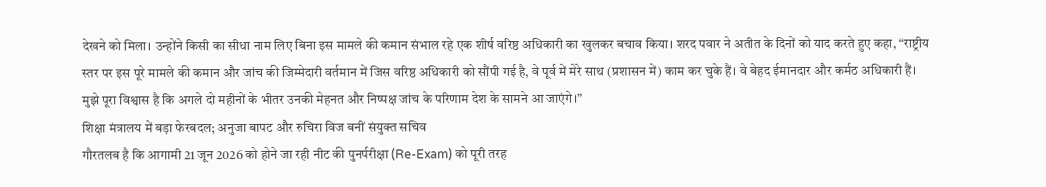देखने को मिला। उन्होंने किसी का सीधा नाम लिए बिना इस मामले की कमान संभाल रहे एक शीर्ष वरिष्ठ अधिकारी का खुलकर बचाव किया। शरद पवार ने अतीत के दिनों को याद करते हुए कहा, “राष्ट्रीय स्तर पर इस पूरे मामले की कमान और जांच की जिम्मेदारी वर्तमान में जिस वरिष्ठ अधिकारी को सौंपी गई है, वे पूर्व में मेरे साथ (प्रशासन में) काम कर चुके हैं। वे बेहद ईमानदार और कर्मठ अधिकारी हैं। मुझे पूरा विश्वास है कि अगले दो महीनों के भीतर उनकी मेहनत और निष्पक्ष जांच के परिणाम देश के सामने आ जाएंगे।”
शिक्षा मंत्रालय में बड़ा फेरबदल; अनुजा बापट और रुचिरा विज बनीं संयुक्त सचिव
गौरतलब है कि आगामी 21 जून 2026 को होने जा रही नीट की पुनर्परीक्षा (Re-Exam) को पूरी तरह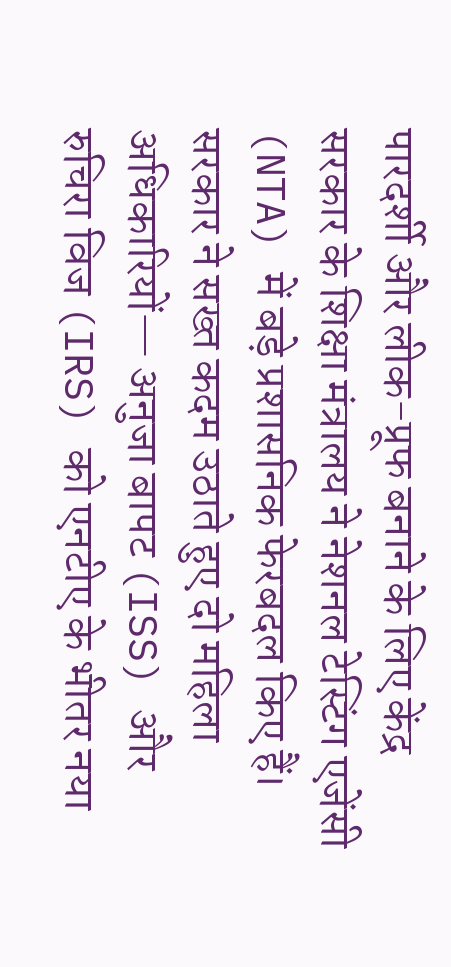पारदर्शी और लीक-प्रूफ बनाने के लिए केंद्र सरकार के शिक्षा मंत्रालय ने नेशनल टेस्टिंग एजेंसी (NTA) में बड़े प्रशासनिक फेरबदल किए हैं। सरकार ने सख्त कदम उठाते हुए दो महिला अधिकारियों— अनुजा बापट (ISS) और रुचिरा विज (IRS) को एनटीए के भीतर नया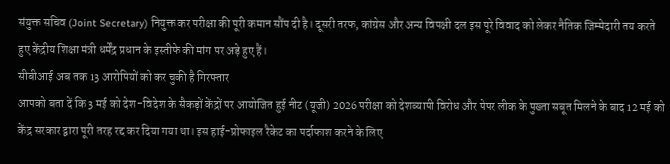संयुक्त सचिव (Joint Secretary) नियुक्त कर परीक्षा की पूरी कमान सौंप दी है। दूसरी तरफ, कांग्रेस और अन्य विपक्षी दल इस पूरे विवाद को लेकर नैतिक जिम्मेदारी तय करते हुए केंद्रीय शिक्षा मंत्री धर्मेंद्र प्रधान के इस्तीफे की मांग पर अड़े हुए हैं।
सीबीआई अब तक 13 आरोपियों को कर चुकी है गिरफ्तार
आपको बता दें कि 3 मई को देश-विदेश के सैकड़ों केंद्रों पर आयोजित हुई नीट (यूजी) 2026 परीक्षा को देशव्यापी विरोध और पेपर लीक के पुख्ता सबूत मिलने के बाद 12 मई को केंद्र सरकार द्वारा पूरी तरह रद्द कर दिया गया था। इस हाई-प्रोफाइल रैकेट का पर्दाफाश करने के लिए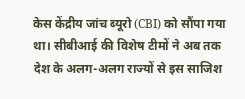केस केंद्रीय जांच ब्यूरो (CBI) को सौंपा गया था। सीबीआई की विशेष टीमों ने अब तक देश के अलग-अलग राज्यों से इस साजिश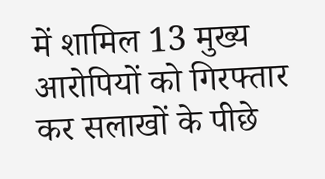में शामिल 13 मुख्य आरोपियों को गिरफ्तार कर सलाखों के पीछे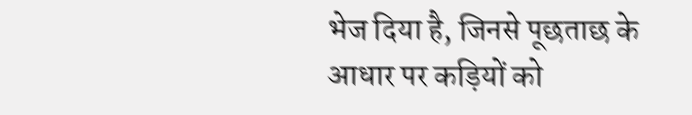भेज दिया है, जिनसे पूछताछ के आधार पर कड़ियों को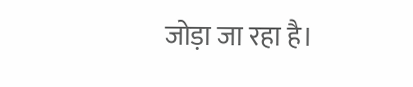जोड़ा जा रहा है।